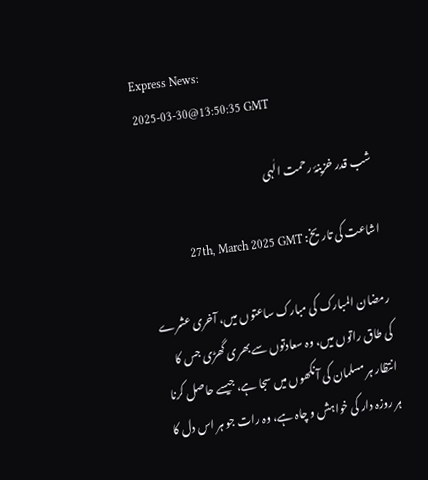Express News:
2025-03-30@13:50:35 GMT

شب قدر خزینۂ رحمت الٰہی

اشاعت کی تاریخ: 27th, March 2025 GMT

رمضان المبارک کی مبارک ساعتوں میں، آخری عشرے کی طاق راتوں میں، وہ سعادتوں سے بھری گھڑی جس کا انتظار ہر مسلمان کی آنکھوں میں سجا ہے، جیسے حاصل کرنا ہر روزہ دار کی خواہش و چاہ ہے، وہ رات جو ہر اس دل کا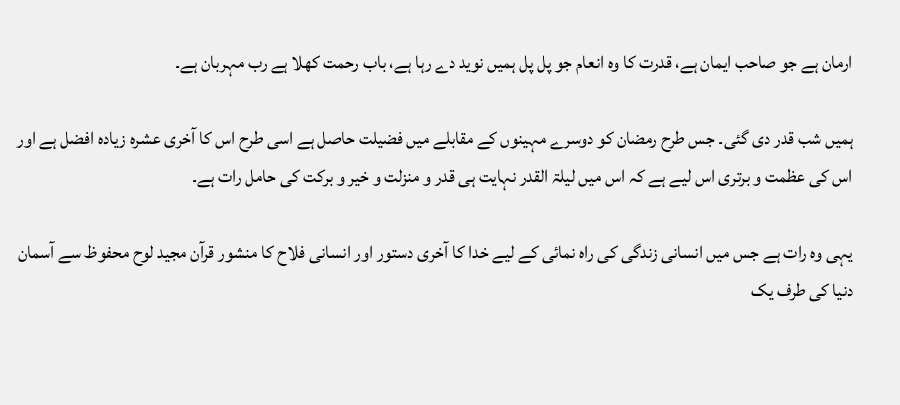ارمان ہے جو صاحب ایمان ہے، قدرت کا وہ انعام جو پل پل ہمیں نوید دے رہا ہے، باب رحمت کھلا ہے رب مہربان ہے۔

ہمیں شب قدر دی گئی۔ جس طرح رمضان کو دوسرے مہینوں کے مقابلے میں فضیلت حاصل ہے اسی طرح اس کا آخری عشرہ زیادہ افضل ہے اور اس کی عظمت و برتری اس لیے ہے کہ اس میں لیلۃ القدر نہایت ہی قدر و منزلت و خیر و برکت کی حامل رات ہے۔

یہی وہ رات ہے جس میں انسانی زندگی کی راہ نمائی کے لیے خدا کا آخری دستور اور انسانی فلاح کا منشور قرآن مجید لوح محفوظ سے آسمان دنیا کی طرف یک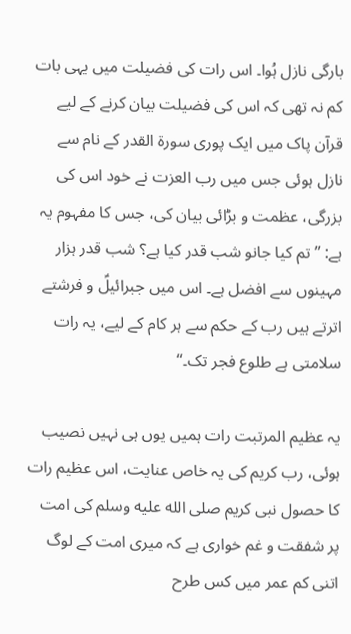بارگی نازل ہُوا۔ اس رات کی فضیلت میں یہی بات کم نہ تھی کہ اس کی فضیلت بیان کرنے کے لیے قرآن پاک میں ایک پوری سورۃ القدر کے نام سے نازل ہوئی جس میں رب العزت نے خود اس کی بزرگی، عظمت و بڑائی بیان کی، جس کا مفہوم یہ ہے: ’’تم کیا جانو شب قدر کیا ہے؟ شب قدر ہزار مہینوں سے افضل ہے۔ اس میں جبرائیلؑ و فرشتے اترتے ہیں رب کے حکم سے ہر کام کے لیے، یہ رات سلامتی ہے طلوع فجر تک۔‘‘

یہ عظیم المرتبت رات ہمیں یوں ہی نہیں نصیب ہوئی، رب کریم کی یہ خاص عنایت، اس عظیم رات کا حصول نبی کریم صلى الله عليه وسلم کی امت پر شفقت و غم خواری ہے کہ میری امت کے لوگ اتنی کم عمر میں کس طرح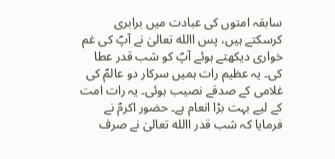سابقہ امتوں کی عبادت میں برابری کرسکتے ہیں، پس االله تعالیٰ نے آپؐ کی غم خواری دیکھتے ہوئے آپؐ کو شب قدر عطا کی۔ یہ عظیم رات ہمیں سرکار دو عالمؐ کی غلامی کے صدقے نصیب ہوئی۔ یہ رات امت کے لیے بہت بڑا انعام ہے۔ حضور اکرمؐ نے فرمایا کہ شب قدر االله تعالیٰ نے صرف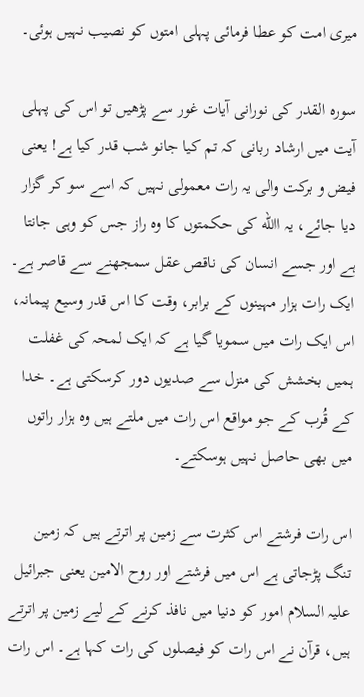میری امت کو عطا فرمائی پہلی امتوں کو نصیب نہیں ہوئی۔

سورہ القدر کی نورانی آیات غور سے پڑھیں تو اس کی پہلی آیت میں ارشاد ربانی کہ تم کیا جانو شب قدر کیا ہے! یعنی فیض و برکت والی یہ رات معمولی نہیں کہ اسے سو کر گزار دیا جائے، یہ االله کی حکمتوں کا وہ راز جس کو وہی جانتا ہے اور جسے انسان کی ناقص عقل سمجھنے سے قاصر ہے۔ ایک رات ہزار مہینوں کے برابر، وقت کا اس قدر وسیع پیمانہ، اس ایک رات میں سمویا گیا ہے کہ ایک لمحہ کی غفلت ہمیں بخشش کی منزل سے صدیوں دور کرسکتی ہے۔ خدا کے قُرب کے جو مواقع اس رات میں ملتے ہیں وہ ہزار راتوں میں بھی حاصل نہیں ہوسکتے۔

اس رات فرشتے اس کثرت سے زمین پر اترتے ہیں کہ زمین تنگ پڑجاتی ہے اس میں فرشتے اور روح الامین یعنی جبرائیل علیہ السلام امور کو دنیا میں نافذ کرنے کے لیے زمین پر اترتے ہیں، قرآن نے اس رات کو فیصلوں کی رات کہا ہے۔ اس رات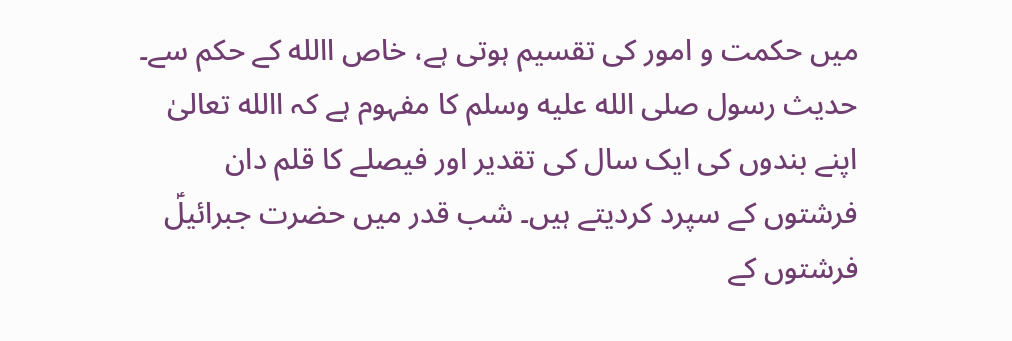میں حکمت و امور کی تقسیم ہوتی ہے، خاص االله کے حکم سے۔ حدیث رسول صلى الله عليه وسلم کا مفہوم ہے کہ االله تعالیٰ اپنے بندوں کی ایک سال کی تقدیر اور فیصلے کا قلم دان فرشتوں کے سپرد کردیتے ہیں۔ شب قدر میں حضرت جبرائیلؑ فرشتوں کے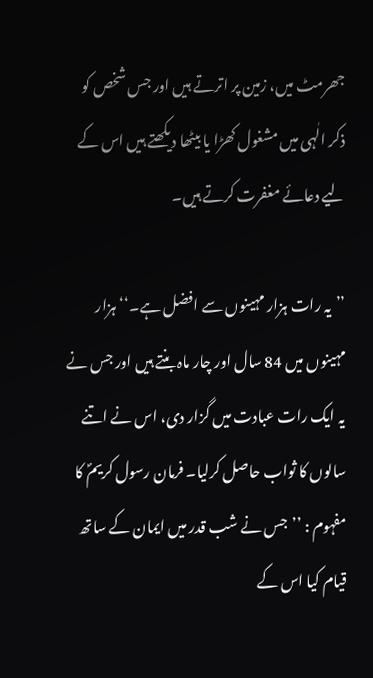جھرمٹ میں، زمین پر اترتے ہیں اور جس شخص کو ذکر الٰہی میں مشغول کھڑا یا بیٹھا دیکھتے ہیں اس کے لیے دعائے مغفرت کرتے ہیں۔

’’یہ رات ہزار مہینوں سے افضل ہے۔‘‘ ہزار مہینوں میں 84 سال اور چار ماہ بنتے ہیں اور جس نے یہ ایک رات عبادت میں گزار دی، اس نے اتنے سالوں کا ثواب حاصل کرلیا۔ فرمان رسول کریمؐ کا مفہوم : ’’جس نے شب قدر میں ایمان کے ساتھ قیام کیا اس کے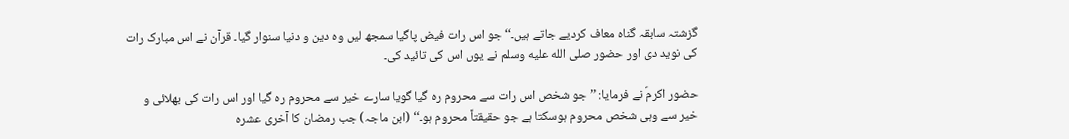گزشتہ سابقہ گناہ معاف کردیے جاتے ہیں۔‘‘ جو اس رات فیض پاگیا سمجھ لیں وہ دین و دنیا سنوار گیا۔ قرآن نے اس مبارک رات کی نوید دی اور حضور صلى الله عليه وسلم نے یوں اس کی تائید کی۔

حضور اکرمؐ نے فرمایا: ’’جو شخص اس رات سے محروم رہ گیا گویا سارے خیر سے محروم رہ گیا اور اس رات کی بھلائی و خیر سے وہی شخص محروم ہوسکتا ہے جو حقیقتاً محروم ہو۔‘‘ (ابن ماجہ) جب رمضان کا آخری عشرہ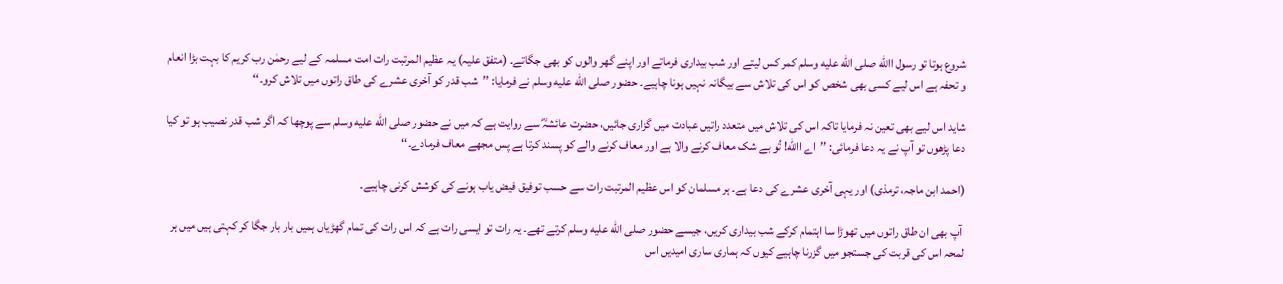شروع ہوتا تو رسول االله صلى الله عليه وسلم کمر کس لیتے اور شب بیداری فرماتے اور اپنے گھر والوں کو بھی جگاتے۔ (متفق علیہ) یہ عظیم المرتبت رات امت مسلمہ کے لیے رحمٰن رب کریم کا بہت بڑا انعام و تحفہ ہے اس لیے کسی بھی شخص کو اس کی تلاش سے بیگانہ نہیں ہونا چاہیے۔ حضور صلى الله عليه وسلم نے فرمایا: ’’شب قدر کو آخری عشرے کی طاق راتوں میں تلاش کرو۔‘‘

شاید اس لیے بھی تعین نہ فرمایا تاکہ اس کی تلاش میں متعدد راتیں عبادت میں گزاری جائیں، حضرت عائشہؓ سے روایت ہے کہ میں نے حضور صلى الله عليه وسلم سے پوچھا کہ اگر شب قدر نصیب ہو تو کیا دعا پڑھوں تو آپ نے یہ دعا فرمائی: ’’اے االله! تُو بے شک معاف کرنے والا ہے اور معاف کرنے والے کو پسند کرتا ہے پس مجھے معاف فرمادے۔‘‘

(احمد ابن ماجہ، ترمذی) اور یہی آخری عشرے کی دعا ہے۔ ہر مسلمان کو اس عظیم المرتبت رات سے حسب توفیق فیض یاب ہونے کی کوشش کرنی چاہیے۔

 آپ بھی ان طاق راتوں میں تھوڑا سا اہتمام کرکے شب بیداری کریں، جیسے حضور صلى الله عليه وسلم کرتے تھے۔ یہ رات تو ایسی رات ہے کہ اس رات کی تمام گھڑیاں ہمیں بار بار جگا کر کہتی ہیں میں ہر لمحہ اس کی قربت کی جستجو میں گزرنا چاہیے کیوں کہ ہماری ساری امیدیں اس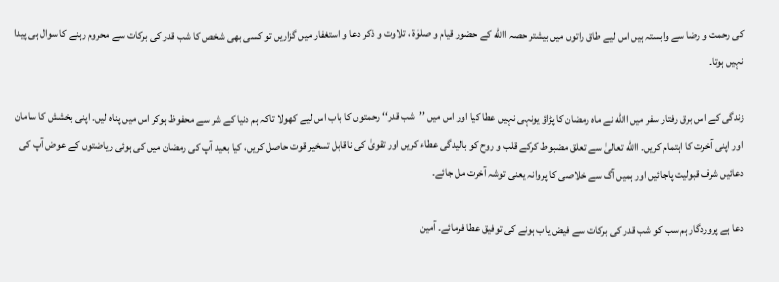کی رحمت و رضا سے وابستہ ہیں اس لیے طاق راتوں میں بیشتر حصہ االله کے حضور قیام و صلوٰۃ ، تلاوت و ذکر دعا و استغفار میں گزاریں تو کسی بھی شخص کا شب قدر کی برکات سے محروم رہنے کا سوال ہی پیدا نہیں ہوتا۔

زندگی کے اس برق رفتار سفر میں االله نے ماہ رمضان کا پڑاؤ یونہی نہیں عطا کیا اور اس میں ’’شب قدر‘‘ رحمتوں کا باب اس لیے کھولا تاکہ ہم دنیا کے شر سے محفوظ ہوکر اس میں پناہ لیں۔ اپنی بخشش کا سامان اور اپنی آخرت کا اہتمام کریں۔ االله تعالیٰ سے تعلق مضبوط کرکے قلب و روح کو بالیدگی عطاء کریں اور تقویٰ کی ناقابل تسخیر قوت حاصل کریں، کیا بعید آپ کی رمضان میں کی ہوئی ریاضتوں کے عوض آپ کی دعائیں شرف قبولیت پاجائیں اور ہمیں آگ سے خلاصی کا پروانہ یعنی توشہ آخرت مل جائے۔

دعا ہے پروردگار ہم سب کو شب قدر کی برکات سے فیض یاب ہونے کی توفیق عطا فرمائے۔ آمین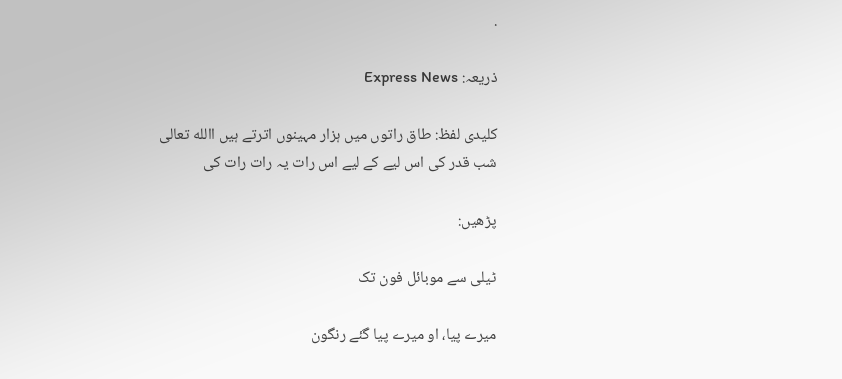.

ذریعہ: Express News

کلیدی لفظ: طاق راتوں میں ہزار مہینوں اترتے ہیں االله تعالی شب قدر کی اس لیے کے لیے اس رات یہ رات رات کی

پڑھیں:

ٹیلی سے موبائل فون تک

میرے پیا، او میرے پیا گئے رنگون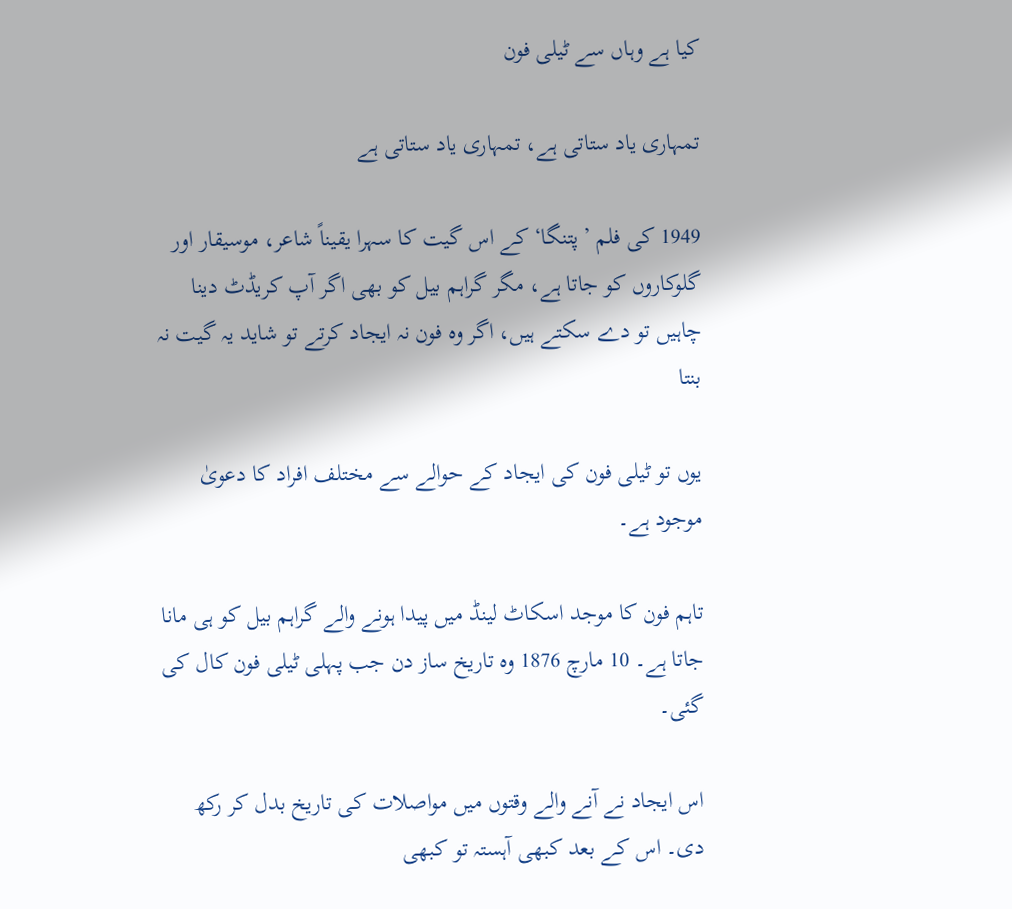کیا ہے وہاں سے ٹیلی فون

تمہاری یاد ستاتی ہے، تمہاری یاد ستاتی ہے

1949 کی فلم ’پتنگا‘ کے اس گیت کا سہرا یقیناً شاعر، موسیقار اور گلوکاروں کو جاتا ہے، مگر گراہم بیل کو بھی اگر آپ کریڈٹ دینا چاہیں تو دے سکتے ہیں، اگر وہ فون نہ ایجاد کرتے تو شاید یہ گیت نہ بنتا

یوں تو ٹیلی فون کی ایجاد کے حوالے سے مختلف افراد کا دعویٰ موجود ہے۔

تاہم فون کا موجد اسکاٹ لینڈ میں پیدا ہونے والے گراہم بیل کو ہی مانا جاتا ہے۔ 10 مارچ 1876 وہ تاریخ ساز دن جب پہلی ٹیلی فون کال کی گئی۔

اس ایجاد نے آنے والے وقتوں میں مواصلات کی تاریخ بدل کر رکھ دی۔ اس کے بعد کبھی آہستہ تو کبھی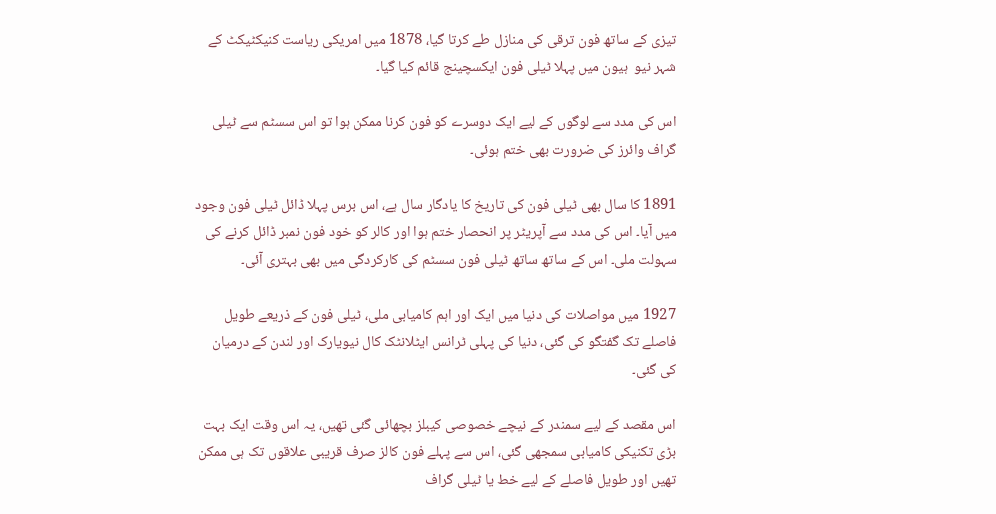تیزی کے ساتھ فون ترقی کی منازل طے کرتا گیا، 1878 میں امریکی ریاست کنیکٹیکٹ کے شہر نیو  ہیون میں پہلا ٹیلی فون ایکسچینج قائم کیا گیا۔

اس کی مدد سے لوگوں کے لیے ایک دوسرے کو فون کرنا ممکن ہوا تو اس سسٹم سے ٹیلی گراف وائرز کی ضرورت بھی ختم ہوئی۔

1891 کا سال بھی ٹیلی فون کی تاریخ کا یادگار سال ہے، اس برس پہلا ڈائل ٹیلی فون وجود میں آیا۔ اس کی مدد سے آپریٹر پر انحصار ختم ہوا اور کالر کو خود فون نمبر ڈائل کرنے کی سہولت ملی۔ اس کے ساتھ ساتھ ٹیلی فون سسٹم کی کارکردگی میں بھی بہتری آئی۔

1927 میں مواصلات کی دنیا میں ایک اور اہم کامیابی ملی، ٹیلی فون کے ذریعے طویل فاصلے تک گفتگو کی گئی، دنیا کی پہلی ٹرانس ایٹلانٹک کال نیویارک اور لندن کے درمیان کی گئی۔

اس مقصد کے لیے سمندر کے نیچے خصوصی کیبلز بچھائی گئی تھیں، یہ اس وقت ایک بہت بڑی تکنیکی کامیابی سمجھی گئی، اس سے پہلے فون کالز صرف قریبی علاقوں تک ہی ممکن تھیں اور طویل فاصلے کے لیے خط یا ٹیلی گراف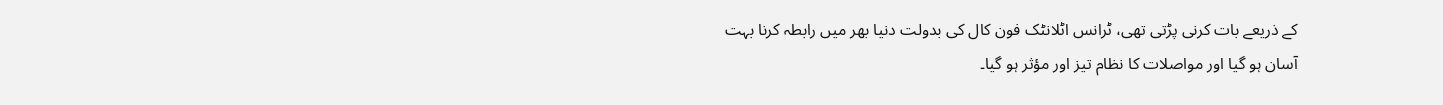کے ذریعے بات کرنی پڑتی تھی، ٹرانس اٹلانٹک فون کال کی بدولت دنیا بھر میں رابطہ کرنا بہت آسان ہو گیا اور مواصلات کا نظام تیز اور مؤثر ہو گیا۔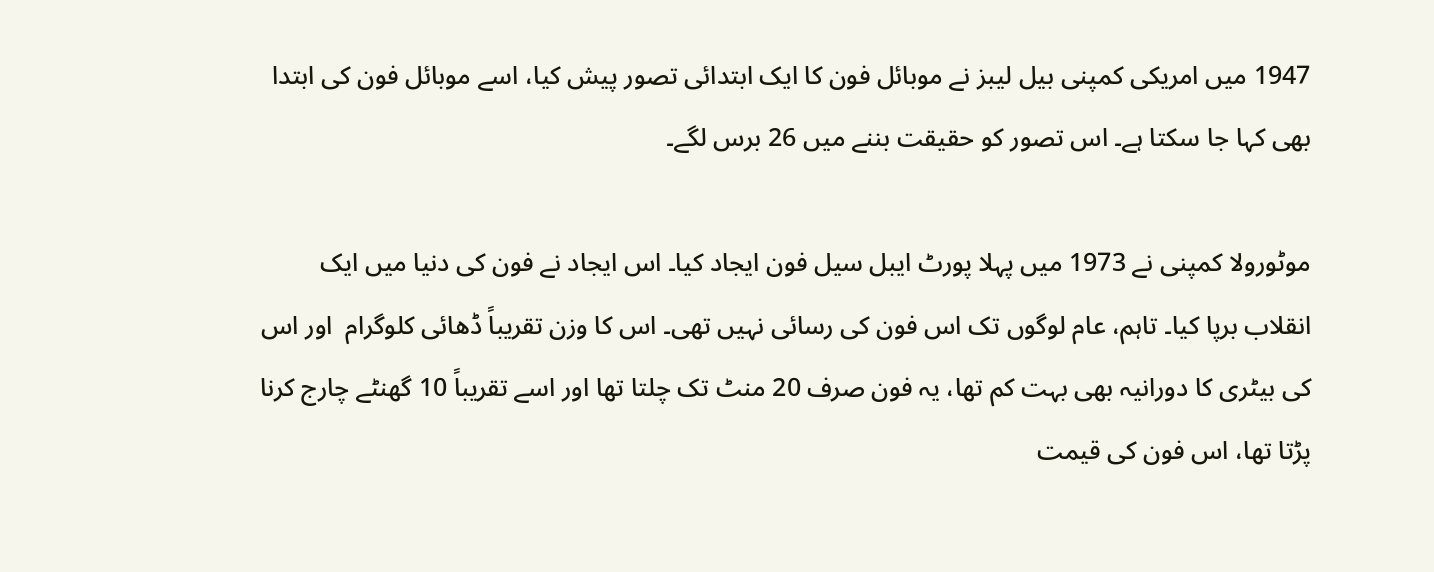1947 میں امریکی کمپنی بیل لیبز نے موبائل فون کا ایک ابتدائی تصور پیش کیا، اسے موبائل فون کی ابتدا بھی کہا جا سکتا ہے۔ اس تصور کو حقیقت بننے میں 26 برس لگے۔

موٹورولا کمپنی نے 1973 میں پہلا پورٹ ایبل سیل فون ایجاد کیا۔ اس ایجاد نے فون کی دنیا میں ایک انقلاب برپا کیا۔ تاہم، عام لوگوں تک اس فون کی رسائی نہیں تھی۔ اس کا وزن تقریباً ڈھائی کلوگرام  اور اس کی بیٹری کا دورانیہ بھی بہت کم تھا، یہ فون صرف 20 منٹ تک چلتا تھا اور اسے تقریباً 10 گھنٹے چارج کرنا پڑتا تھا، اس فون کی قیمت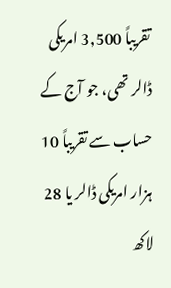تقریباً 3,500 امریکی ڈالر تھی، جو آج کے حساب سے تقریباً 10 ہزار امریکی ڈالر یا 28 لاکھ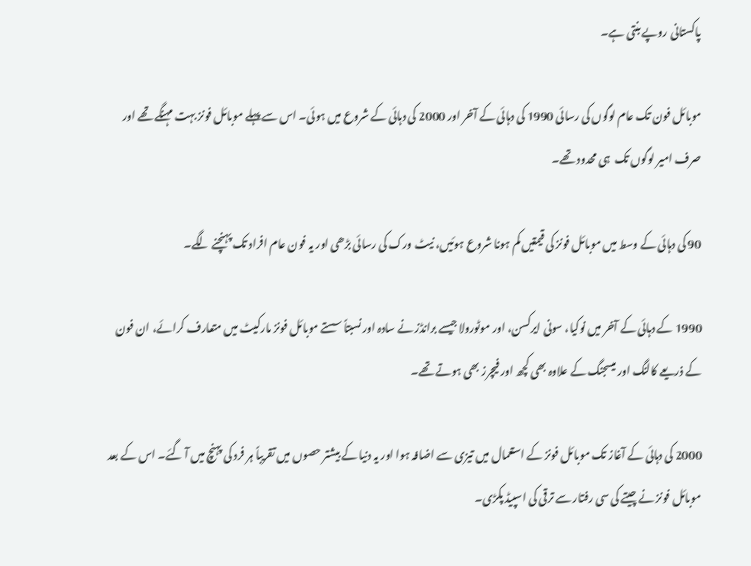پاکستانی روپے بنتی ہے۔

موبائل فون تک عام لوگوں کی رسائی 1990 کی دہائی کے آخر اور 2000 کی دہائی کے شروع میں ہوئی۔ اس سے پہلے موبائل فونز بہت مہنگے تھے اور صرف امیر لوگوں تک  ہی محدود تھے۔

90 کی دہائی کے وسط میں موبائل فونز کی قیمتیں کم ہونا شروع ہوئیں، نیٹ ورک کی رسائی بڑھی اور یہ فون عام افراد تک پہنچنے لگے۔

1990 کے دہائی کے آخر میں نوکیا، سونی ایرکسن، اور موٹورولا جیسے برانڈز نے سادہ اور نسبتاً سستے موبائل فونز مارکیٹ میں متعارف کرائے، ان فون کے ذریعے کالنگ اور میسجنگ کے علاوہ بھی کچھ اور فیچرز بھی ہوتے تھے۔

2000 کی دہائی کے آغاز تک موبائل فونز کے استعمال میں تیزی سے اضافہ ہوا اور یہ دنیا کے بیشتر حصوں میں تقریباً ہر فرد کی پہنچ میں آ گئے۔ اس کے بعد موبائل فونز نے چیتے کی سی رفتار سے ترقی کی اسپیڈ پکڑی۔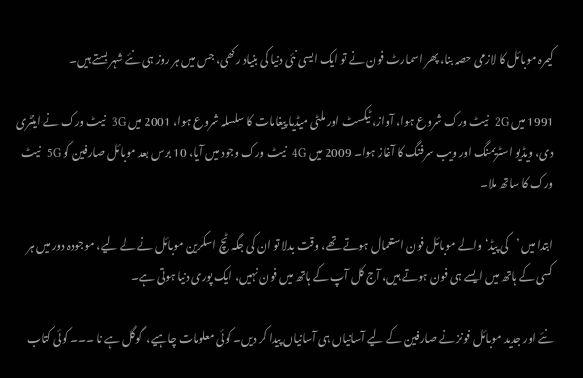کیمرہ موبائل کا لازمی حصہ بنا، پھر اسمارٹ فون نے تو ایک ایسی نئی دنیا کی بنیاد رکھی، جس میں ہر روز ہی نئے شہر بستے ہیں۔

1991 میں 2G  نیٹ ورک شروع ہوا، آواز، ٹیکسٹ اور ملٹی میڈیا پیغامات کا سلسلہ شروع ہوا، 2001 میں 3G  نیٹ ورک نے اینٹری دی، ویڈیو اسٹریمنگ اور ویب سرفنگ کا آغاز ہوا۔ 2009 میں 4G  نیٹ ورک وجود میں آیا، 10 برس بعد موبائل صارفین کو 5G  نیٹ ورک کا ساتھ ملا۔

ابتدا میں ’کی پیڈ‘ والے موبائل فون استعمال ہوتے تھے، وقت بدلا تو ان کی جگہ ٹچ اسکرین موبائل نے لے لیے، موجودہ دور میں ہر کسی کے ہاتھ میں ایسے ہی فون ہوتے ہیں، آج کل آپ کے ہاتھ میں فون نہیں، ایک پوری دنیا ہوتی ہے۔

نئے اور جدید موبائل فونز نے صارفین کے لیے آسانیاں ہی آسانیاں پیدا کر دیں۔ کوئی معلومات چاہیے،  گوگل ہے نا ۔۔۔ کوئی کتاب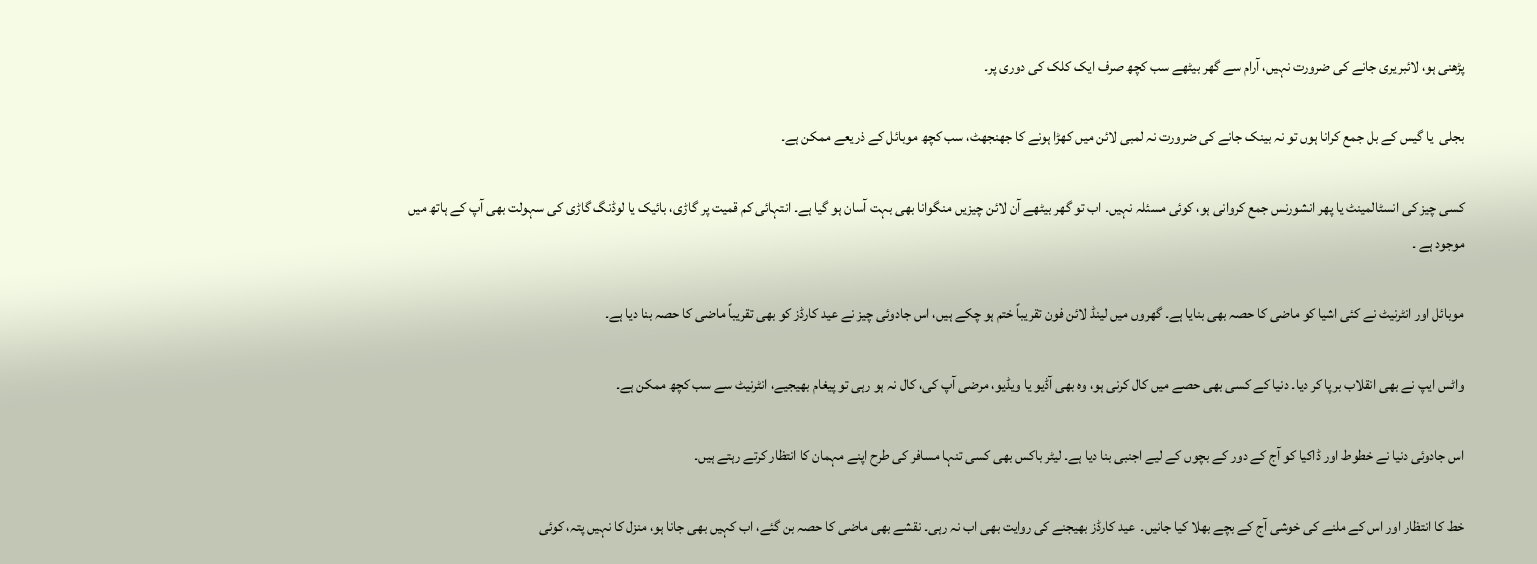پڑھنی ہو، لائبریری جانے کی ضرورت نہیں، آرام سے گھر بیٹھے سب کچھ صرف ایک کلک کی دوری پر۔

بجلی  یا گیس کے بل جمع کرانا ہوں تو نہ بینک جانے کی ضرورت نہ لمبی لائن میں کھڑا ہونے کا جھنجھٹ، سب کچھ موبائل کے ذریعے ممکن ہے۔

کسی چیز کی انسٹالمینٹ یا پھر انشورنس جمع کروانی ہو، کوئی مسئلہ نہیں۔ اب تو گھر بیٹھے آن لائن چیزیں منگوانا بھی بہت آسان ہو گیا ہے۔ انتہائی کم قمیت پر گاڑی، بائیک یا لوڈنگ گاڑی کی سہولت بھی آپ کے ہاتھ میں موجود ہے ۔

موبائل اور انٹرنیٹ نے کئی اشیا کو ماضی کا حصہ بھی بنایا ہے۔ گھروں میں لینڈ لائن فون تقریباً ختم ہو چکے ہیں، اس جادوئی چیز نے عید کارڈز کو بھی تقریباً ماضی کا حصہ بنا دیا ہے۔

واٹس ایپ نے بھی انقلاب برپا کر دیا۔ دنیا کے کسی بھی حصے میں کال کرنی ہو، وہ بھی آڈیو یا ویڈیو، مرضی آپ کی، کال نہ ہو رہی تو پیغام بھیجیے، انٹرنیٹ سے سب کچھ ممکن ہے۔

اس جادوئی دنیا نے خطوط اور ڈاکیا کو آج کے دور کے بچوں کے لیے اجنبی بنا دیا ہے۔ لیٹر باکس بھی کسی تنہا مسافر کی طرح اپنے مہمان کا انتظار کرتے رہتے ہیں۔

خط کا انتظار اور اس کے ملنے کی خوشی آج کے بچے بھلا کیا جانیں۔  عید کارڈز بھیجنے کی روایت بھی اب نہ رہی۔ نقشے بھی ماضی کا حصہ بن گئے، اب کہیں بھی جانا ہو، منزل کا نہیں پتہ، کوئی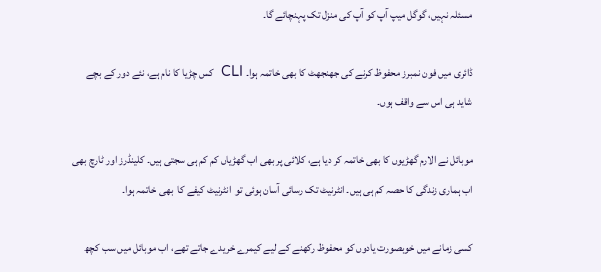مسئلہ نہیں، گوگل میپ آپ کو آپ کی منزل تک پہنچائے گا۔

ڈائری میں فون نمبرز محفوظ کرنے کی جھنجھٹ کا بھی خاتمہ ہوا۔ CLI  کس چڑیا کا نام ہے، نئے دور کے بچے شاید ہی اس سے واقف ہوں۔

موبائل نے الارم گھڑیوں کا بھی خاتمہ کر دیا ہے، کلائی پر بھی اب گھڑیاں کم کم ہی سجتی ہیں۔ کلینڈرز اور ٹارچ بھی اب ہماری زندگی کا حصہ کم ہی ہیں۔ انٹرنیٹ تک رسائی آسان ہوئی تو  انٹرنیٹ کیفے کا  بھی خاتمہ ہوا۔

کسی زمانے میں خوبصورت یادوں کو محفوظ رکھنے کے لیے کیمرے خریدے جاتے تھے، اب موبائل میں سب کچھ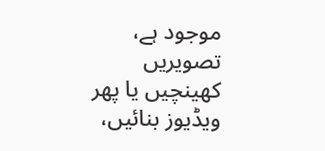موجود ہے، تصویریں کھینچیں یا پھر ویڈیوز بنائیں،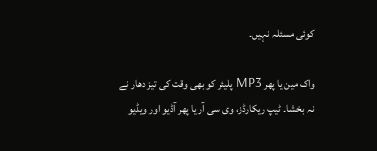کوئی مسئلہ نہیں۔

واک مین یا پھر MP3 پلیئر کو بھی وقت کی تیز دھار نے نہ بخشا۔ ٹیپ ریکارڈز، وی سی آر یا پھر آڈیو اور ویڈیو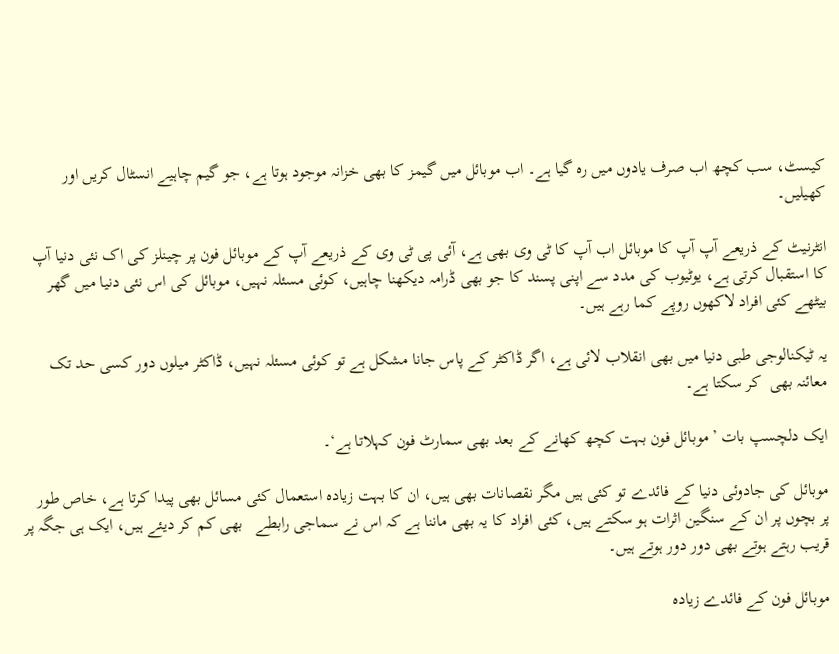کیسٹ، سب کچھ اب صرف یادوں میں رہ گیا ہے۔ اب موبائل میں گیمز کا بھی خزانہ موجود ہوتا ہے، جو گیم چاہیے انسٹال کریں اور کھیلیں۔

انٹرنیٹ کے ذریعے آپ آپ کا موبائل اب آپ کا ٹی وی بھی ہے، آئی پی ٹی وی کے ذریعے آپ کے موبائل فون پر چینلز کی اک نئی دنیا آپ کا استقبال کرتی ہے، یوٹیوب کی مدد سے اپنی پسند کا جو بھی ڈرامہ دیکھنا چاہیں، کوئی مسئلہ نہیں، موبائل کی اس نئی دنیا میں گھر بیٹھے کئی افراد لاکھوں روپے کما رہے ہیں۔

یہ ٹیکنالوجی طبی دنیا میں بھی انقلاب لائی ہے، اگر ڈاکٹر کے پاس جانا مشکل ہے تو کوئی مسئلہ نہیں، ڈاکٹر میلوں دور کسی حد تک معائنہ بھی  کر سکتا ہے۔

ایک دلچسپ بات ’موبائل فون بہت کچھ کھانے کے بعد بھی سمارٹ فون کہلاتا ہے‘۔

موبائل کی جادوئی دنیا کے فائدے تو کئی ہیں مگر نقصانات بھی ہیں، ان کا بہت زیادہ استعمال کئی مسائل بھی پیدا کرتا ہے، خاص طور  پر بچوں پر ان کے سنگین اثرات ہو سکتے ہیں، کئی افراد کا یہ بھی ماننا ہے کہ اس نے سماجی رابطے   بھی کم کر دیئے ہیں، ایک ہی جگہ پر قریب رہتے ہوتے بھی دور دور ہوتے ہیں۔

موبائل فون کے فائدے زیادہ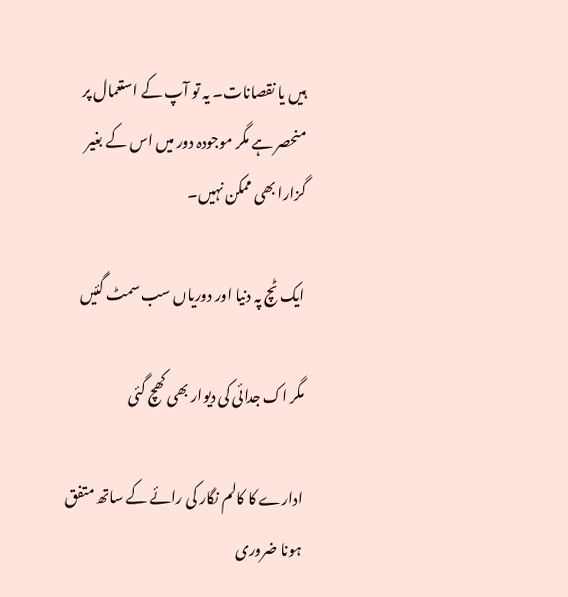ہیں یا نقصانات۔ یہ تو آپ کے استعمال پر منحصر ہے مگر موجودہ دور میں اس کے بغیر گزارا بھی ممکن نہیں۔

ایک ٹچ پہ دنیا اور دوریاں سب سمٹ گئیں

مگر اک جدائی کی دیوار بھی کھچ گئی

ادارے کا کالم نگار کی رائے کے ساتھ متفق ہونا ضروری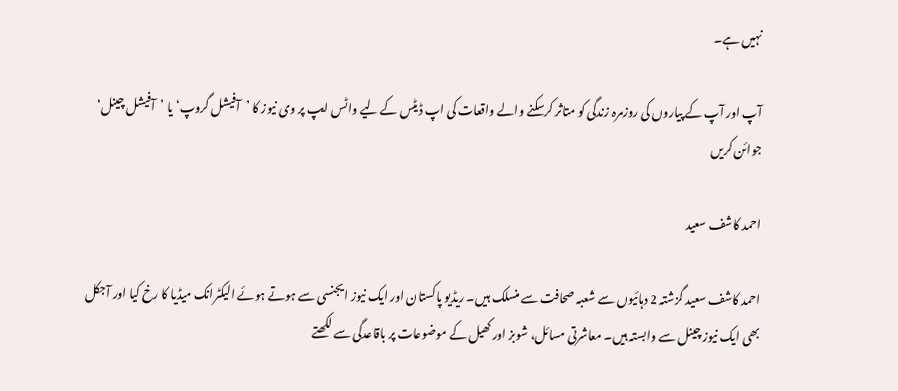نہیں ہے۔

آپ اور آپ کے پیاروں کی روزمرہ زندگی کو متاثر کرسکنے والے واقعات کی اپ ڈیٹس کے لیے واٹس ایپ پر وی نیوز کا ’آفیشل گروپ‘ یا ’آفیشل چینل‘ جوائن کریں

احمد کاشف سعید

احمد کاشف سعید گزشتہ 2 دہائیوں سے شعبہ صحافت سے منسلک ہیں۔ ریڈیو پاکستان اور ایک نیوز ایجنسی سے ہوتے ہوئے الیکٹرانک میڈیا کا رخ کیا اور آجکل بھی ایک نیوز چینل سے وابستہ ہیں۔ معاشرتی مسائل، شوبز اور کھیل کے موضوعات پر باقاعدگی سے لکھتے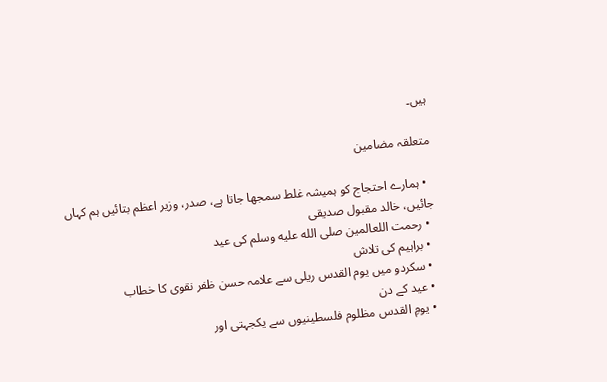ہیں۔

متعلقہ مضامین

  • ہمارے احتجاج کو ہمیشہ غلط سمجھا جاتا ہے، صدر، وزیر اعظم بتائیں ہم کہاں جائیں، خالد مقبول صدیقی
  • رحمت اللعالمین صلى الله عليه وسلم کی عید
  • براہیم کی تلاش
  • سکردو میں یوم القدس ریلی سے علامہ حسن ظفر نقوی کا خطاب
  • عید کے دن
  • یومِ القدس مظلوم فلسطینیوں سے یکجہتی اور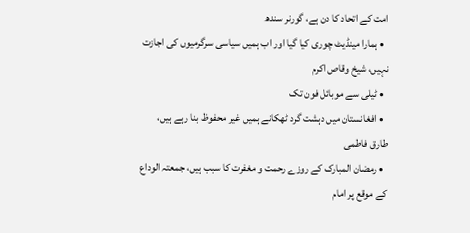امت کے اتحاد کا دن ہے، گورنر سندھ
  • ہمارا مینڈیٹ چوری کیا گیا اور اب ہمیں سیاسی سرگرمیوں کی اجازت نہیں، شیخ وقاص اکرم
  • ٹیلی سے موبائل فون تک
  • افغانستان میں دہشت گرد ٹھکانے ہمیں غیر محفوظ بنا رہے ہیں، طارق فاطمی
  • رمضان المبارک کے روزے رحمت و مغفرت کا سبب ہیں، جمعتہ الوداع کے موقع پر امام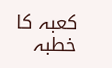کعبہ کا خطبہ